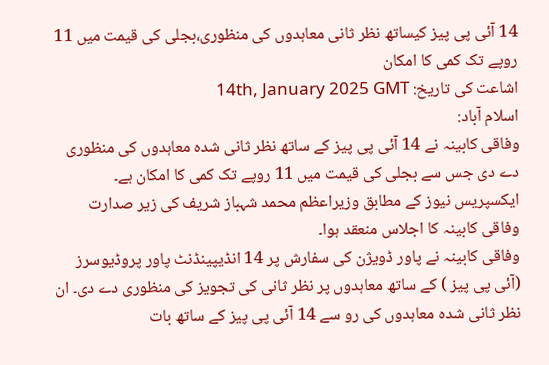14 آئی پی پیز کیساتھ نظر ثانی معاہدوں کی منظوری،بجلی کی قیمت میں 11 روپے تک کمی کا امکان
اشاعت کی تاریخ: 14th, January 2025 GMT
اسلام آباد:
وفاقی کابینہ نے 14 آئی پی پیز کے ساتھ نظر ثانی شدہ معاہدوں کی منظوری دے دی جس سے بجلی کی قیمت میں 11 روپے تک کمی کا امکان ہے۔
ایکسپریس نیوز کے مطابق وزیراعظم محمد شہباز شریف کی زیر صدارت وفاقی کابینہ کا اجلاس منعقد ہوا۔
وفاقی کابینہ نے پاور ڈویژن کی سفارش پر 14 انڈیپینڈنٹ پاور پروڈیوسرز (آئی پی پیز ) کے ساتھ معاہدوں پر نظر ثانی کی تجویز کی منظوری دے دی۔ ان نظر ثانی شدہ معاہدوں کی رو سے 14 آئی پی پیز کے ساتھ بات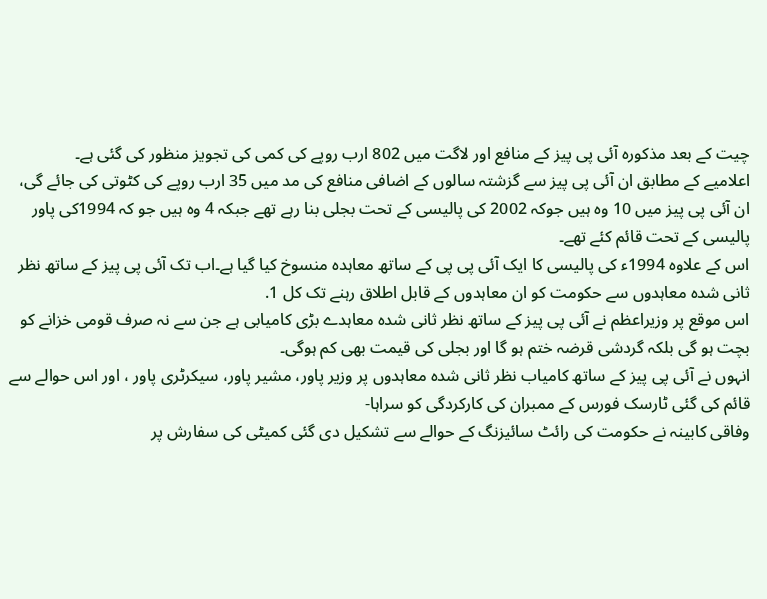چیت کے بعد مذکورہ آئی پی پیز کے منافع اور لاگت میں 802 ارب روپے کی کمی کی تجویز منظور کی گئی ہے۔
اعلامیے کے مطابق ان آئی پی پیز سے گزشتہ سالوں کے اضافی منافع کی مد میں 35 ارب روپے کی کٹوتی کی جائے گی، ان آئی پی پیز میں 10 وہ ہیں جوکہ 2002 کی پالیسی کے تحت بجلی بنا رہے تھے جبکہ 4 وہ ہیں جو کہ 1994کی پاور پالیسی کے تحت قائم کئے تھے۔
اس کے علاوہ 1994ء کی پالیسی کا ایک آئی پی پی کے ساتھ معاہدہ منسوخ کیا گیا ہے۔اب تک آئی پی پیز کے ساتھ نظر ثانی شدہ معاہدوں سے حکومت کو ان معاہدوں کے قابل اطلاق رہنے تک کل 1.
اس موقع پر وزیراعظم نے آئی پی پیز کے ساتھ نظر ثانی شدہ معاہدے بڑی کامیابی ہے جن سے نہ صرف قومی خزانے کو بچت ہو گی بلکہ گردشی قرضہ ختم ہو گا اور بجلی کی قیمت بھی کم ہوگی۔
انہوں نے آئی پی پیز کے ساتھ کامیاب نظر ثانی شدہ معاہدوں پر وزیر پاور، مشیر پاور، سیکرٹری پاور ، اور اس حوالے سے قائم کی گئی ٹارسک فورس کے ممبران کی کارکردگی کو سراہا-
وفاقی کابینہ نے حکومت کی رائٹ سائیزنگ کے حوالے سے تشکیل دی گئی کمیٹی کی سفارش پر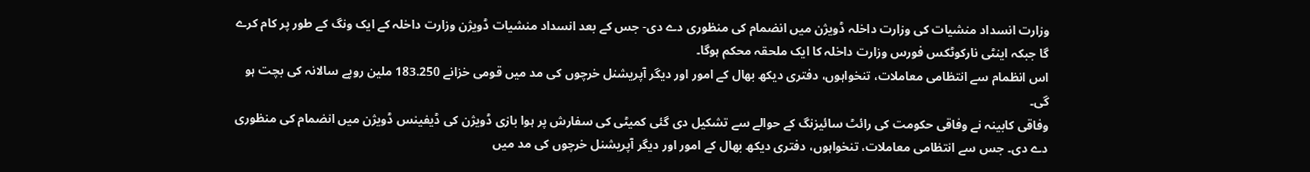وزارت انسداد منشیات کی وزارت داخلہ ڈویژن میں انضمام کی منظوری دے دی- جس کے بعد انسداد منشیات ڈویژن وزارت داخلہ کے ایک ونگ کے طور پر کام کرے گا جبکہ اینٹی نارکوٹکس فورس وزارت داخلہ کا ایک ملحقہ محکم ہوگا۔
اس انظمام سے انتظامی معاملات، تنخواہوں، دفتری دیکھ بھال کے امور اور دیگر آپریشنل خرچوں کی مد میں قومی خزانے 183.250 ملین روپے سالانہ کی بچت ہو گی۔
وفاقی کابینہ نے وفاقی حکومت کی رائٹ سائیزنگ کے حوالے سے تشکیل دی گئی کمیٹی کی سفارش پر ہوا بازی ڈویژن کی ڈیفینس ڈویژن میں انضمام کی منظوری دے دی۔ جس سے انتظامی معاملات، تنخواہوں، دفتری دیکھ بھال کے امور اور دیگر آپریشنل خرچوں کی مد میں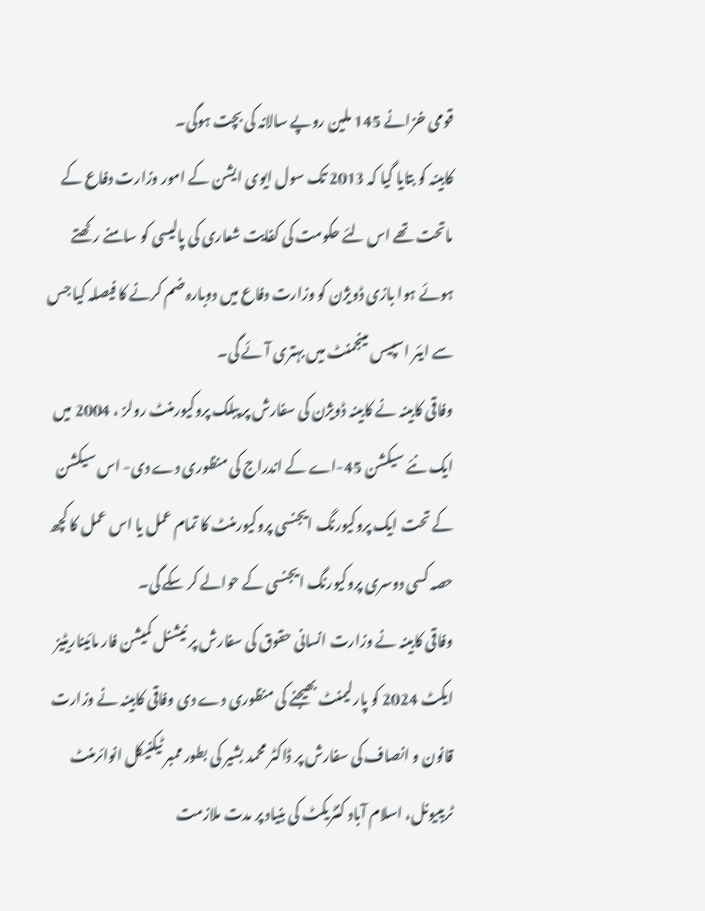قومی خزانے 145 ملین روپے سالانہ کی بچت ہوگی۔
کابینہ کو بتایا گیا کہ 2013 تک سول ایوی ایشن کے امور وزارت دفاع کے ماتحت تھے اس لئے حکومت کی کفایت شعاری کی پالیسی کو سامنے رکھتے ہوئے ہوا بازی ڈویژن کو وزارت دفاع میں دوبارہ ضم کرنے کا فیصلہ کیا جس سے ایئر اسپیس مینجمنٹ میں بہتری آئے گی۔
وفاقی کابینہ نے کابینہ ڈویژن کی سفارش پر پبلک پروکیورمنٹ رولز ، 2004 میں ایک نئے سیکشن 45-اے کے اندراج کی منظوری دے دی- اس سیکشن کے تحت ایک پروکیورنگ ایجنسی پروکیورمنٹ کا تمام عمل یا اس عمل کا کچھ حصہ کسی دوسری پروکیورنگ ایجنسی کے حوالے کر سکے گی۔
وفاقی کابینہ نے وزارت انسانی حقوق کی سفارش پر نیشنل کمیشن فار مائیناریٹیز ایکٹ 2024 کو پارلیمنٹ بھیجنے کی منظوری دے دی وفاقی کابینہ نے وزارت قانون و انصاف کی سفارش پر ڈاکٹر محمد بشیر کی بطور ممبر ٹیکنیکل انوائرمنٹ ٹریبیونل، اسلام آباد کنٹریکٹ کی بنیاد پر مدت ملازمت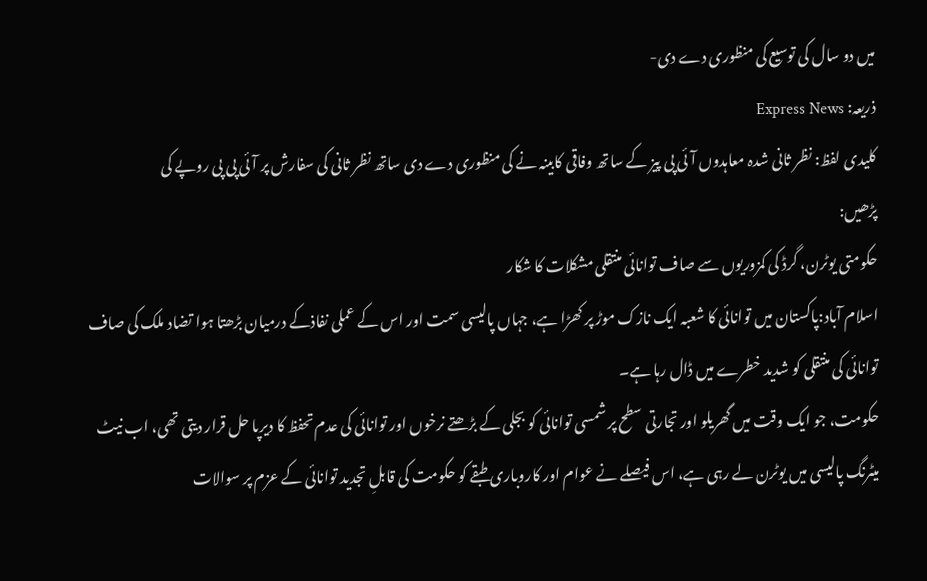میں دو سال کی توسیع کی منظوری دے دی-
ذریعہ: Express News
کلیدی لفظ: نظر ثانی شدہ معاہدوں آئی پی پیز کے ساتھ وفاقی کابینہ نے کی منظوری دے دی ساتھ نظر ثانی کی سفارش پر آئی پی پی روپے کی
پڑھیں:
حکومتی یوٹرن، گرڈ کی کمزوریوں سے صاف توانائی منتقلی مشکلات کا شکار
اسلام آباد:پاکستان میں توانائی کا شعبہ ایک نازک موڑ پر کھڑا ہے، جہاں پالیسی سمت اور اس کے عملی نفاذکے درمیان بڑھتا ہوا تضاد ملک کی صاف توانائی کی منتقلی کو شدید خطرے میں ڈال رہا ہے۔
حکومت، جو ایک وقت میں گھریلو اور تجارتی سطح پر شمسی توانائی کو بجلی کے بڑھتے نرخوں اور توانائی کی عدم تحفظ کا دیرپا حل قرار دیتی تھی، اب نیٹ میٹرنگ پالیسی میں یوٹرن لے رہی ہے، اس فیصلے نے عوام اور کاروباری طبقے کو حکومت کی قابلِ تجدید توانائی کے عزم پر سوالات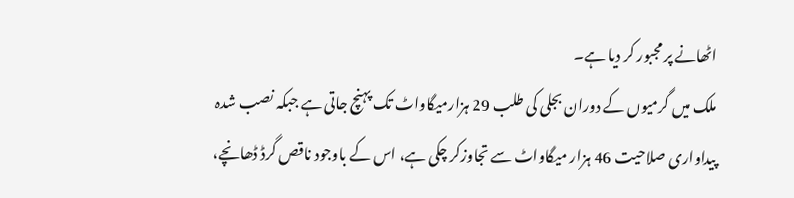اٹھانے پر مجبور کر دیا ہے۔
ملک میں گرمیوں کے دوران بجلی کی طلب 29 ہزارمیگاواٹ تک پہنچ جاتی ہے جبکہ نصب شدہ پیداواری صلاحیت 46 ہزار میگاواٹ سے تجاوزکر چکی ہے، اس کے باوجود ناقص گرڈ ڈھانچے،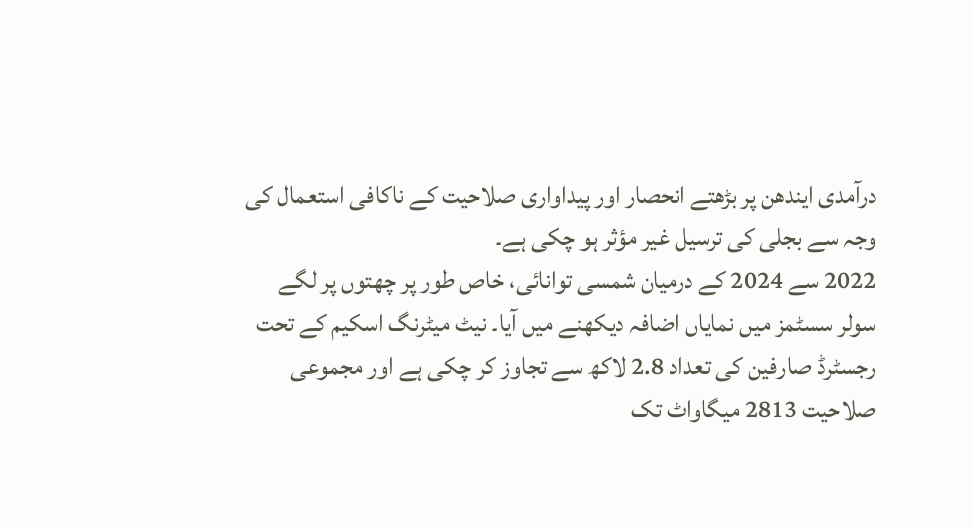درآمدی ایندھن پر بڑھتے انحصار اور پیداواری صلاحیت کے ناکافی استعمال کی وجہ سے بجلی کی ترسیل غیر مؤثر ہو چکی ہے۔
2022 سے 2024 کے درمیان شمسی توانائی، خاص طور پر چھتوں پر لگے سولر سسٹمز میں نمایاں اضافہ دیکھنے میں آیا۔ نیٹ میٹرنگ اسکیم کے تحت رجسٹرڈ صارفین کی تعداد 2.8 لاکھ سے تجاوز کر چکی ہے اور مجموعی صلاحیت 2813 میگاواٹ تک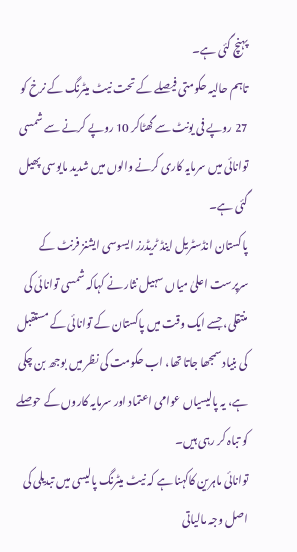پہنچ گئی ہے۔
تاہم حالیہ حکومتی فیصلے کے تحت نیٹ میٹرنگ کے نرخ کو 27 روپے فی یونٹ سے گھٹاکر 10 روپے کرنے سے شمسی توانائی میں سرمایہ کاری کرنے والوں میں شدید مایوسی پھیل گئی ہے۔
پاکستان انڈسٹریل اینڈ ٹریڈرز ایسوسی ایشنز فرنٹ کے سرپرست اعلیٰ میاں سہیل نثار نے کہاکہ شمسی توانائی کی منتقلی، جسے ایک وقت میں پاکستان کے توانائی کے مستقبل کی بنیاد سمجھا جاتا تھا، اب حکومت کی نظر میں بوجھ بن چکی ہے، یہ پالیسیاں عوامی اعتماد اور سرمایہ کاروں کے حوصلے کو تباہ کر رہی ہیں۔
توانائی ماہرین کاکہنا ہے کہ نیٹ میٹرنگ پالیسی میں تبدیلی کی اصل وجہ مالیاتی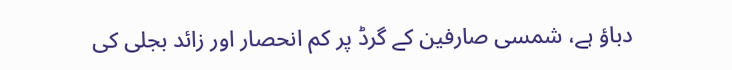دباؤ ہے، شمسی صارفین کے گرڈ پر کم انحصار اور زائد بجلی کی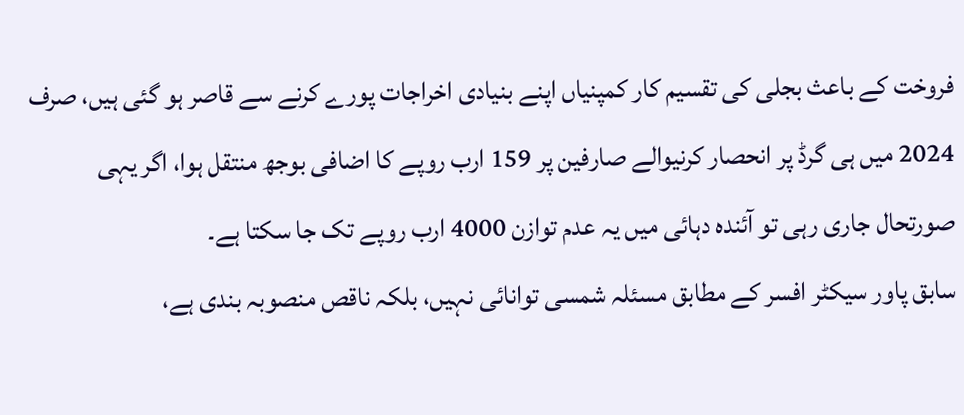فروخت کے باعث بجلی کی تقسیم کار کمپنیاں اپنے بنیادی اخراجات پورے کرنے سے قاصر ہو گئی ہیں، صرف 2024 میں ہی گرڈ پر انحصار کرنیوالے صارفین پر 159 ارب روپے کا اضافی بوجھ منتقل ہوا، اگر یہی صورتحال جاری رہی تو آئندہ دہائی میں یہ عدم توازن 4000 ارب روپے تک جا سکتا ہے۔
سابق پاور سیکٹر افسر کے مطابق مسئلہ شمسی توانائی نہیں، بلکہ ناقص منصوبہ بندی ہے،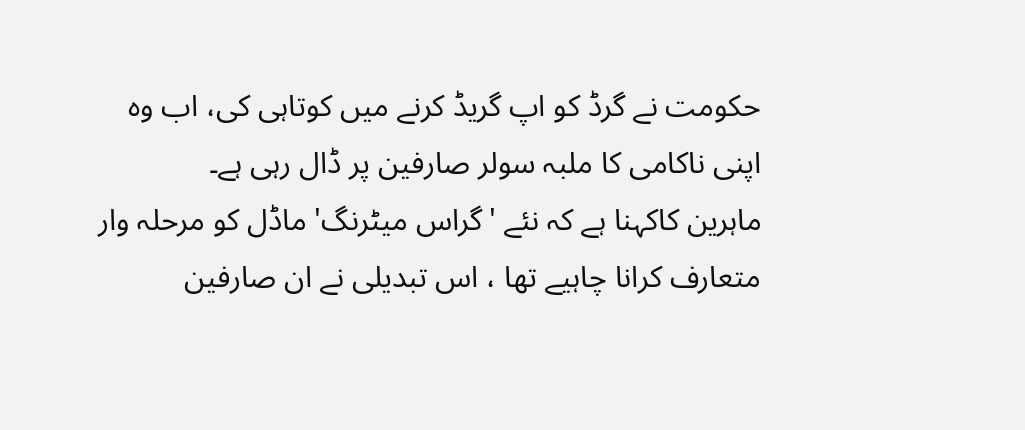حکومت نے گرڈ کو اپ گریڈ کرنے میں کوتاہی کی، اب وہ اپنی ناکامی کا ملبہ سولر صارفین پر ڈال رہی ہے۔
ماہرین کاکہنا ہے کہ نئے 'گراس میٹرنگ' ماڈل کو مرحلہ وار متعارف کرانا چاہیے تھا ، اس تبدیلی نے ان صارفین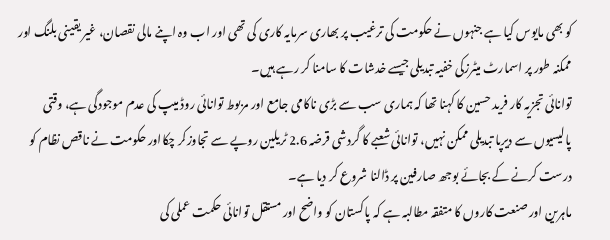کو بھی مایوس کیا ہے جنہوں نے حکومت کی ترغیب پر بھاری سرمایہ کاری کی تھی اور اب وہ اپنے مالی نقصان، غیر یقینی بلنگ اور ممکنہ طور پر اسمارٹ میٹرزکی خفیہ تبدیلی جیسے خدشات کا سامنا کر رہے ہیں۔
توانائی تجزیہ کار فرید حسین کا کہنا تھا کہ ہماری سب سے بڑی ناکامی جامع اور مربوط توانائی روڈ میپ کی عدم موجودگی ہے، وقتی پالیسیوں سے دیرپا تبدیلی ممکن نہیں، توانائی شعبے کا گردشی قرضہ 2.6 ٹریلین روپے سے تجاوزکر چکااور حکومت نے ناقص نظام کو درست کرنے کے بجائے بوجھ صارفین پر ڈالنا شروع کر دیا ہے۔
ماہرین اور صنعت کاروں کا متفقہ مطالبہ ہے کہ پاکستان کو واضح اور مستقل توانائی حکمت عملی کی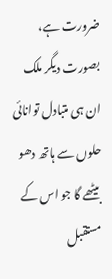ضرورت ہے، بصورت دیگر ملک ان ہی متبادل توانائی حلوں سے ہاتھ دھو بیٹھے گا جو اس کے مستقبل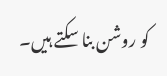کو روشن بنا سکتے ہیں۔